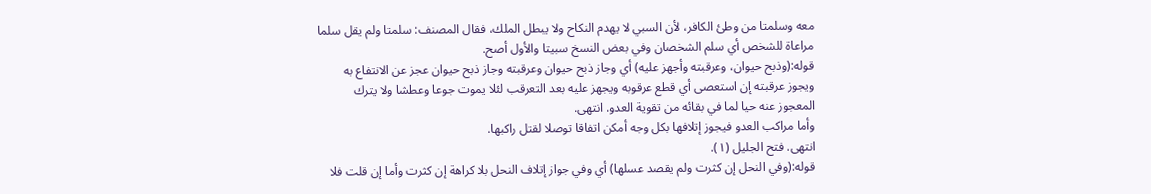معه وسلمتا من وطئ الكافر، لأن السبي لا يهدم النكاح ولا يبطل الملك، فقال المصنف: سلمتا ولم يقل سلما مراعاة للشخص أي سلم الشخصان وفي بعض النسخ سبيتا والأول أصح.
قوله:(وذبح حيوان، وعرقبته وأجهز عليه) أي وجاز ذبح حيوان وعرقبته وجاز ذبح حيوان عجز عن الانتفاع به ويجوز عرقبته إن استعصى أي قطع عرقوبه ويجهز عليه بعد التعرقب لئلا يموت جوعا وعطشا ولا يترك المعجوز عنه حيا لما في بقائه من تقوية العدو. انتهى.
وأما مراكب العدو فيجوز إتلافها بكل وجه أمكن اتفاقا توصلا لقتل راكبها.
انتهى. فتح الجليل (١).
قوله:(وفي النحل إن كثرت ولم يقصد عسلها) أي وفي جواز إتلاف النحل بلا كراهة إن كثرت وأما إن قلت فلا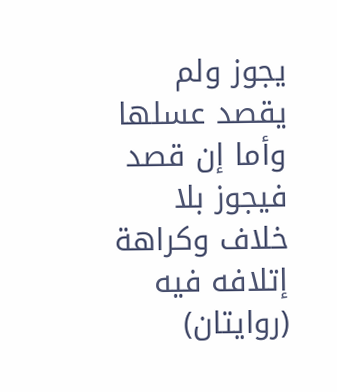يجوز ولم يقصد عسلها وأما إن قصد فيجوز بلا خلاف وكراهة إتلافه فيه (روايتان)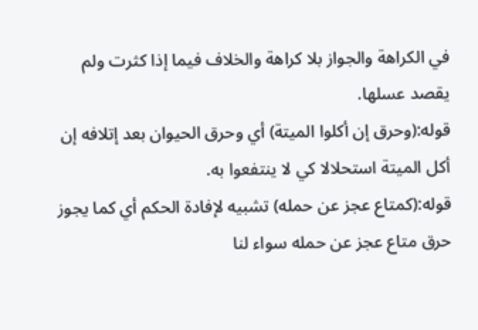في الكراهة والجواز بلا كراهة والخلاف فيما إذا كثرت ولم يقصد عسلها.
قوله:(وحرق إن أكلوا الميتة) أي وحرق الحيوان بعد إتلافه إن أكل الميتة استحلالا كي لا ينتفعوا به.
قوله:(كمتاع عجز عن حمله) تشبيه لإفادة الحكم أي كما يجوز حرق متاع عجز عن حمله سواء لنا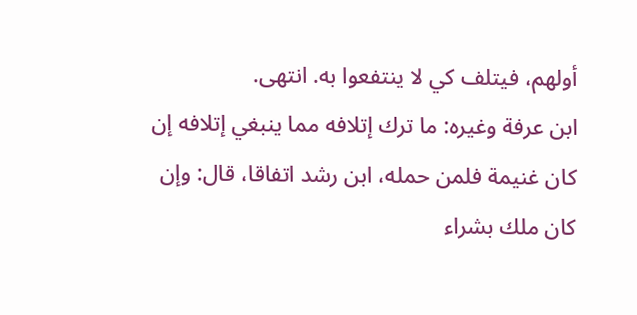أولهم، فيتلف كي لا ينتفعوا به. انتهى.
ابن عرفة وغيره: ما ترك إتلافه مما ينبغي إتلافه إن كان غنيمة فلمن حمله، ابن رشد اتفاقا، قال: وإن كان ملك بشراء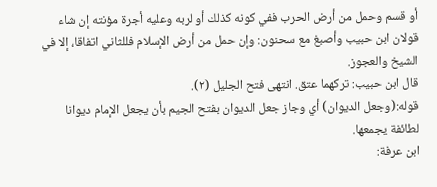أو قسم وحمل من أرض الحرب ففي كونه كذلك أو لربه وعليه أجرة مؤنته إن شاء قولان ابن حبيب وأصبغ مع سحنون: وإن حمل من أرض الإسلام فللثاني اتفاقا، إلا في الشيخ والعجوز.
قال ابن حبيب: تركهما عتق. انتهى فتح الجليل (٢).
قوله:(وجعل الديوان) أي وجاز جعل الديوان بفتح الجيم بأن يجعل الإمام ديوانا لطائفة يجمعها.
ابن عرفة: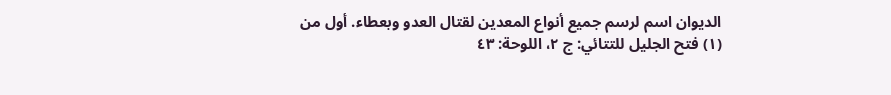الديوان اسم لرسم جميع أنواع المعدين لقتال العدو وبعطاء. أول من
(١) فتح الجليل للتتائي: ج ٢، اللوحة: ٤٣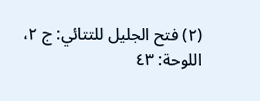(٢) فتح الجليل للتتائي: ج ٢، اللوحة: ٤٣